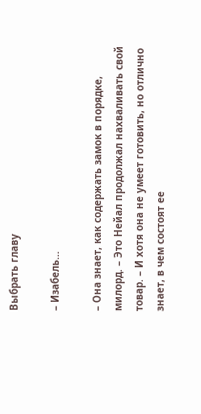Выбрать главу

– Изабель…

– Она знает, как содержать замок в порядке, милорд. – Это Нейал продолжал нахваливать свой товар. – И хотя она не умеет готовить, но отлично знает, в чем состоят ее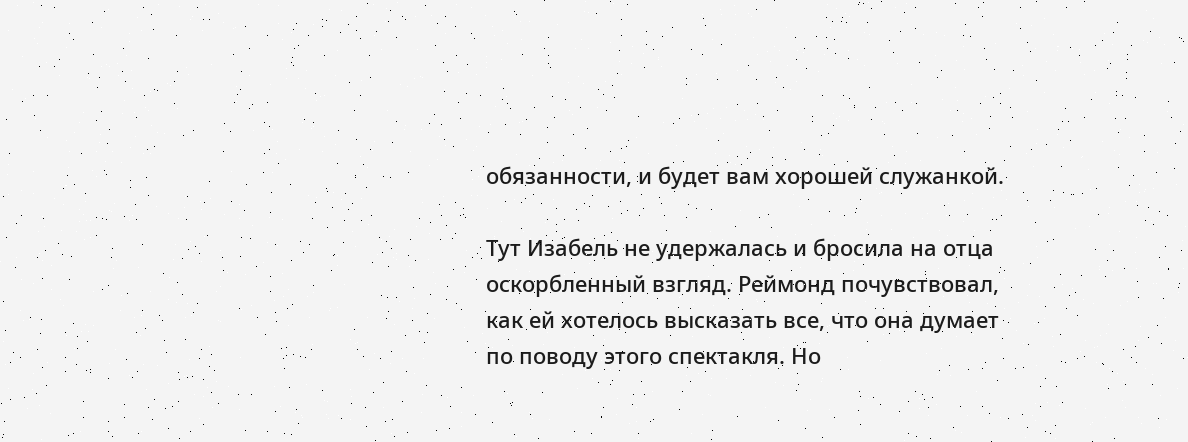обязанности, и будет вам хорошей служанкой.

Тут Изабель не удержалась и бросила на отца оскорбленный взгляд. Реймонд почувствовал, как ей хотелось высказать все, что она думает по поводу этого спектакля. Но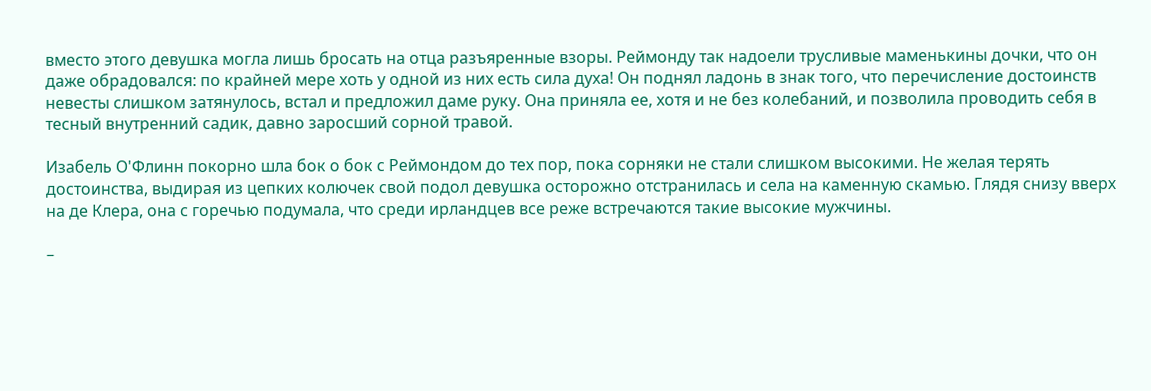вместо этого девушка могла лишь бросать на отца разъяренные взоры. Реймонду так надоели трусливые маменькины дочки, что он даже обрадовался: по крайней мере хоть у одной из них есть сила духа! Он поднял ладонь в знак того, что перечисление достоинств невесты слишком затянулось, встал и предложил даме руку. Она приняла ее, хотя и не без колебаний, и позволила проводить себя в тесный внутренний садик, давно заросший сорной травой.

Изабель О'Флинн покорно шла бок о бок с Реймондом до тех пор, пока сорняки не стали слишком высокими. Не желая терять достоинства, выдирая из цепких колючек свой подол девушка осторожно отстранилась и села на каменную скамью. Глядя снизу вверх на де Клера, она с горечью подумала, что среди ирландцев все реже встречаются такие высокие мужчины.

–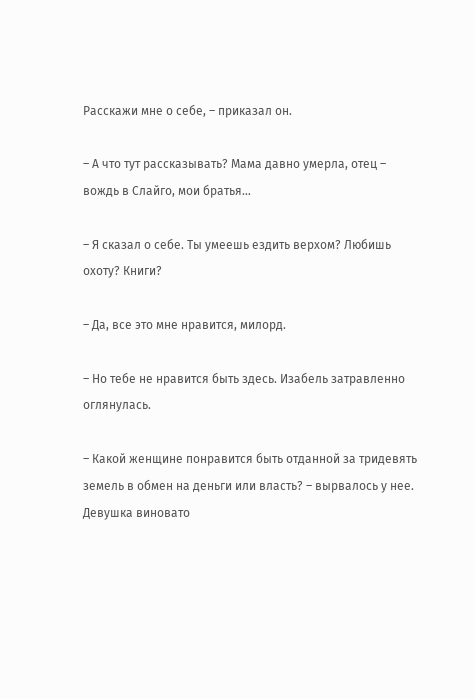Расскажи мне о себе, – приказал он.

– А что тут рассказывать? Мама давно умерла, отец – вождь в Слайго, мои братья…

– Я сказал о себе. Ты умеешь ездить верхом? Любишь охоту? Книги?

– Да, все это мне нравится, милорд.

– Но тебе не нравится быть здесь. Изабель затравленно оглянулась.

– Какой женщине понравится быть отданной за тридевять земель в обмен на деньги или власть? – вырвалось у нее. Девушка виновато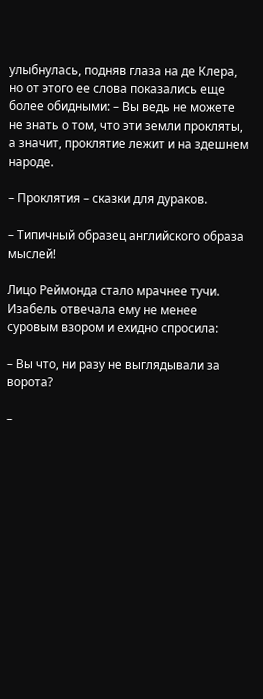улыбнулась, подняв глаза на де Клера, но от этого ее слова показались еще более обидными: – Вы ведь не можете не знать о том, что эти земли прокляты, а значит, проклятие лежит и на здешнем народе.

– Проклятия – сказки для дураков.

– Типичный образец английского образа мыслей!

Лицо Реймонда стало мрачнее тучи. Изабель отвечала ему не менее суровым взором и ехидно спросила:

– Вы что, ни разу не выглядывали за ворота?

–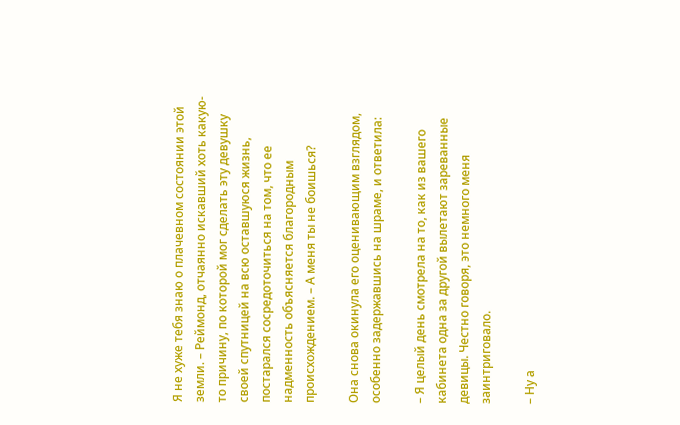Я не хуже тебя знаю о плачевном состоянии этой земли. – Реймонд, отчаянно искавший хоть какую-то причину, по которой мог сделать эту девушку своей спутницей на всю оставшуюся жизнь, постарался сосредоточиться на том, что ее надменность объясняется благородным происхождением. – А меня ты не боишься?

Она снова окинула его оценивающим взглядом, особенно задержавшись на шраме, и ответила:

– Я целый день смотрела на то, как из вашего кабинета одна за другой вылетают зареванные девицы. Честно говоря, это немного меня заинтриговало.

– Ну а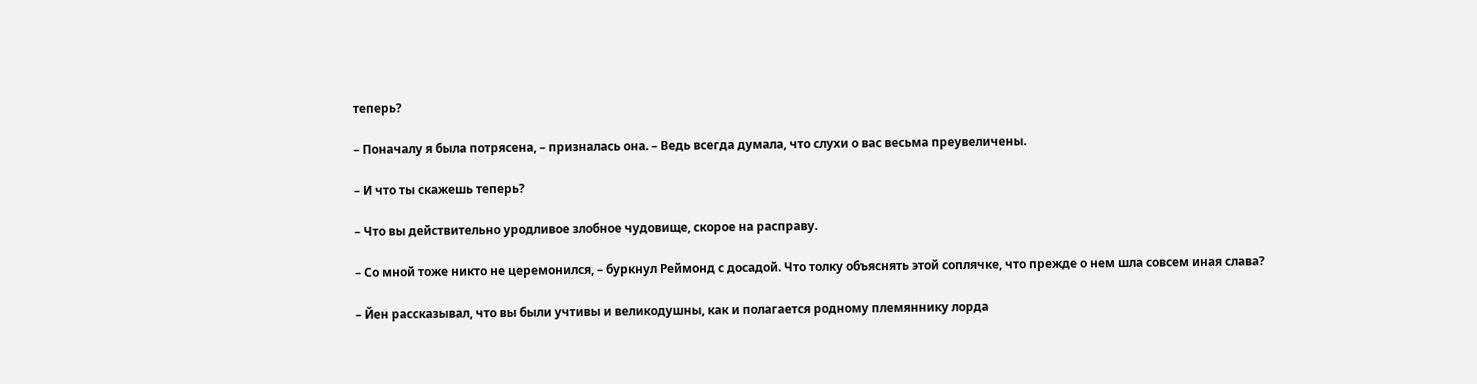теперь?

– Поначалу я была потрясена, – призналась она. – Ведь всегда думала, что слухи о вас весьма преувеличены.

– И что ты скажешь теперь?

– Что вы действительно уродливое злобное чудовище, скорое на расправу.

– Со мной тоже никто не церемонился, – буркнул Реймонд с досадой. Что толку объяснять этой соплячке, что прежде о нем шла совсем иная слава?

– Йен рассказывал, что вы были учтивы и великодушны, как и полагается родному племяннику лорда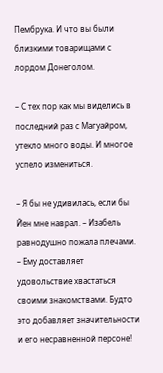Пембрука. И что вы были близкими товарищами с лордом Донеголом.

– С тех пор как мы виделись в последний раз с Магуайром, утекло много воды. И многое успело измениться.

– Я бы не удивилась, если бы Йен мне наврал. – Изабель равнодушно пожала плечами. – Ему доставляет удовольствие хвастаться своими знакомствами. Будто это добавляет значительности и его несравненной персоне!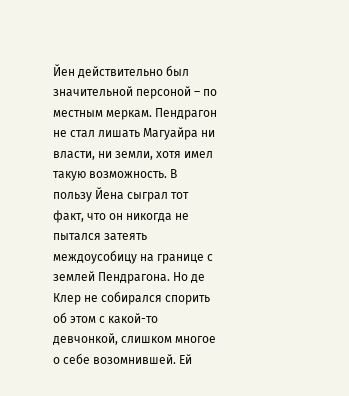Йен действительно был значительной персоной – по местным меркам. Пендрагон не стал лишать Магуайра ни власти, ни земли, хотя имел такую возможность. В пользу Йена сыграл тот факт, что он никогда не пытался затеять междоусобицу на границе с землей Пендрагона. Но де Клер не собирался спорить об этом с какой-то девчонкой, слишком многое о себе возомнившей. Ей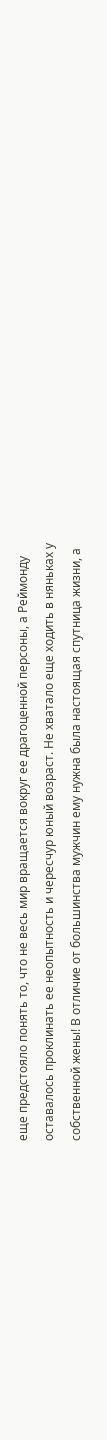еще предстояло понять то, что не весь мир вращается вокруг ее драгоценной персоны, а Реймонду оставалось проклинать ее неопытность и чересчур юный возраст. Не хватало еще ходить в няньках у собственной жены! В отличие от большинства мужчин ему нужна была настоящая спутница жизни, а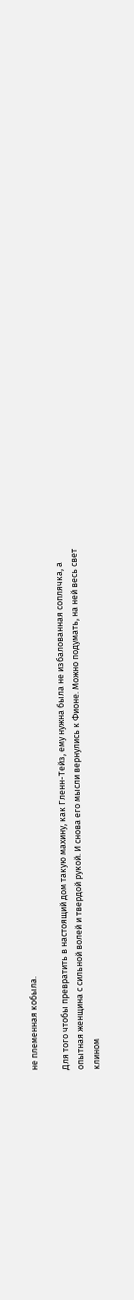не племенная кобыла.

Для того чтобы превратить в настоящий дом такую махину, как Гленн-Тейз, ему нужна была не избалованная соплячка, а опытная женщина с сильной волей и твердой рукой. И снова его мысли вернулись к Фионе. Можно подумать, на ней весь свет клином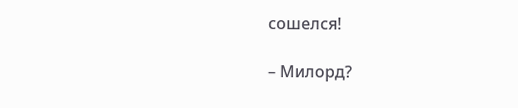сошелся!

– Милорд?